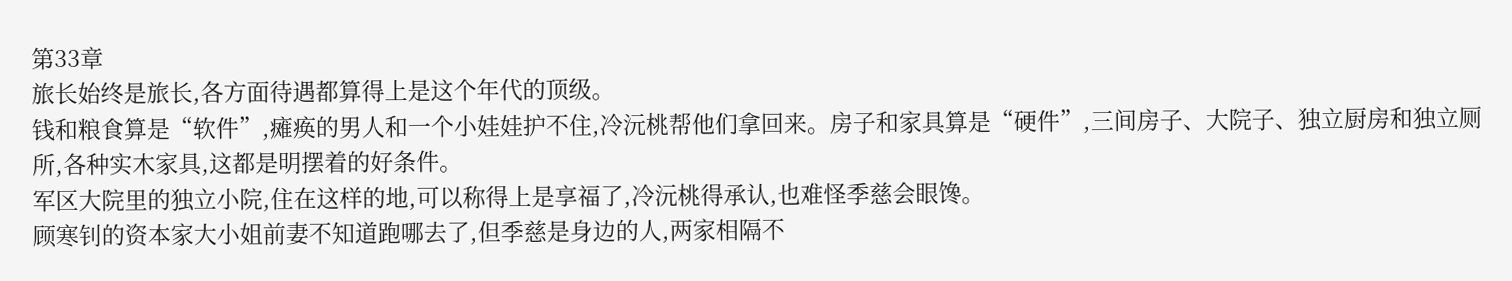第33章
旅长始终是旅长,各方面待遇都算得上是这个年代的顶级。
钱和粮食算是“软件”,瘫痪的男人和一个小娃娃护不住,冷沅桃帮他们拿回来。房子和家具算是“硬件”,三间房子、大院子、独立厨房和独立厕所,各种实木家具,这都是明摆着的好条件。
军区大院里的独立小院,住在这样的地,可以称得上是享福了,冷沅桃得承认,也难怪季慈会眼馋。
顾寒钊的资本家大小姐前妻不知道跑哪去了,但季慈是身边的人,两家相隔不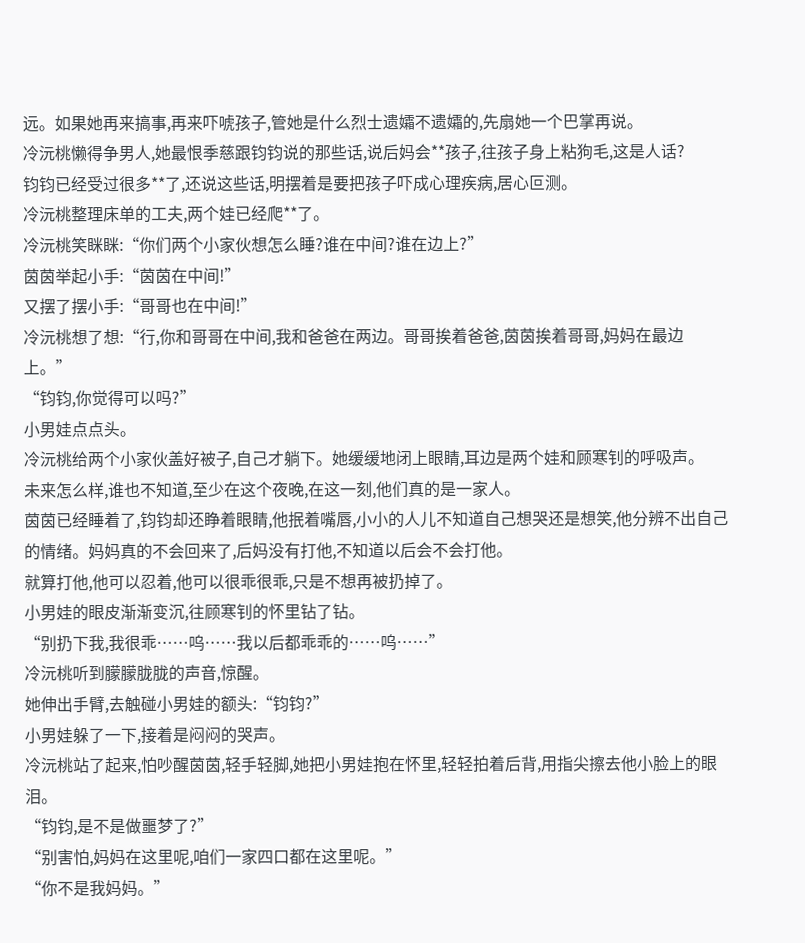远。如果她再来搞事,再来吓唬孩子,管她是什么烈士遗孀不遗孀的,先扇她一个巴掌再说。
冷沅桃懒得争男人,她最恨季慈跟钧钧说的那些话,说后妈会**孩子,往孩子身上粘狗毛,这是人话?
钧钧已经受过很多**了,还说这些话,明摆着是要把孩子吓成心理疾病,居心叵测。
冷沅桃整理床单的工夫,两个娃已经爬**了。
冷沅桃笑眯眯:“你们两个小家伙想怎么睡?谁在中间?谁在边上?”
茵茵举起小手:“茵茵在中间!”
又摆了摆小手:“哥哥也在中间!”
冷沅桃想了想:“行,你和哥哥在中间,我和爸爸在两边。哥哥挨着爸爸,茵茵挨着哥哥,妈妈在最边上。”
“钧钧,你觉得可以吗?”
小男娃点点头。
冷沅桃给两个小家伙盖好被子,自己才躺下。她缓缓地闭上眼睛,耳边是两个娃和顾寒钊的呼吸声。
未来怎么样,谁也不知道,至少在这个夜晚,在这一刻,他们真的是一家人。
茵茵已经睡着了,钧钧却还睁着眼睛,他抿着嘴唇,小小的人儿不知道自己想哭还是想笑,他分辨不出自己的情绪。妈妈真的不会回来了,后妈没有打他,不知道以后会不会打他。
就算打他,他可以忍着,他可以很乖很乖,只是不想再被扔掉了。
小男娃的眼皮渐渐变沉,往顾寒钊的怀里钻了钻。
“别扔下我,我很乖……呜……我以后都乖乖的……呜……”
冷沅桃听到朦朦胧胧的声音,惊醒。
她伸出手臂,去触碰小男娃的额头:“钧钧?”
小男娃躲了一下,接着是闷闷的哭声。
冷沅桃站了起来,怕吵醒茵茵,轻手轻脚,她把小男娃抱在怀里,轻轻拍着后背,用指尖擦去他小脸上的眼泪。
“钧钧,是不是做噩梦了?”
“别害怕,妈妈在这里呢,咱们一家四口都在这里呢。”
“你不是我妈妈。”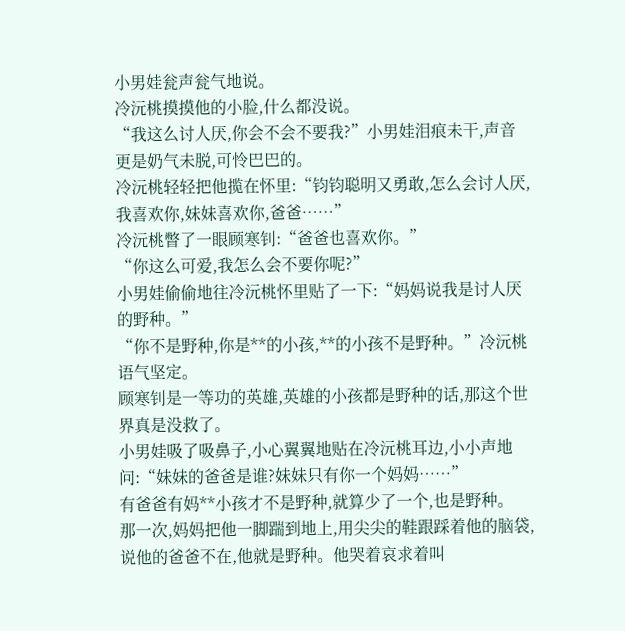小男娃瓮声瓮气地说。
冷沅桃摸摸他的小脸,什么都没说。
“我这么讨人厌,你会不会不要我?”小男娃泪痕未干,声音更是奶气未脱,可怜巴巴的。
冷沅桃轻轻把他揽在怀里:“钧钧聪明又勇敢,怎么会讨人厌,我喜欢你,妹妹喜欢你,爸爸……”
冷沅桃瞥了一眼顾寒钊:“爸爸也喜欢你。”
“你这么可爱,我怎么会不要你呢?”
小男娃偷偷地往冷沅桃怀里贴了一下:“妈妈说我是讨人厌的野种。”
“你不是野种,你是**的小孩,**的小孩不是野种。”冷沅桃语气坚定。
顾寒钊是一等功的英雄,英雄的小孩都是野种的话,那这个世界真是没救了。
小男娃吸了吸鼻子,小心翼翼地贴在冷沅桃耳边,小小声地问:“妹妹的爸爸是谁?妹妹只有你一个妈妈……”
有爸爸有妈**小孩才不是野种,就算少了一个,也是野种。
那一次,妈妈把他一脚踹到地上,用尖尖的鞋跟踩着他的脑袋,说他的爸爸不在,他就是野种。他哭着哀求着叫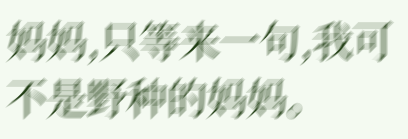妈妈,只等来一句,我可不是野种的妈妈。